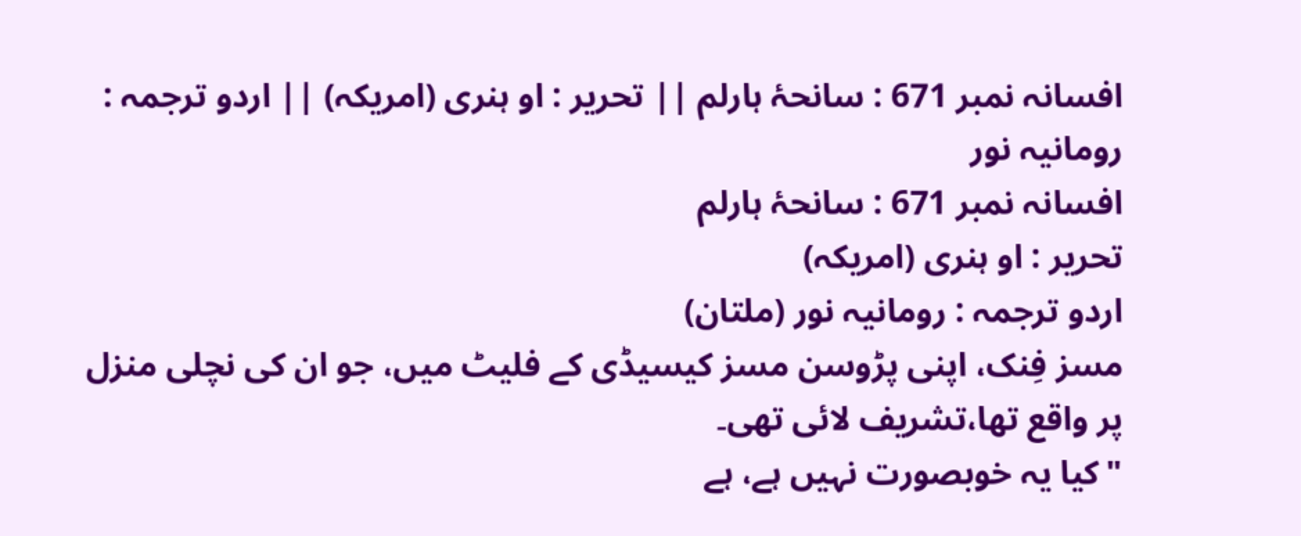افسانہ نمبر 671 : سانحۂ ہارلم || تحریر : او ہنری (امریکہ) || اردو ترجمہ : رومانیہ نور
افسانہ نمبر 671 : سانحۂ ہارلم
تحریر : او ہنری (امریکہ)
اردو ترجمہ : رومانیہ نور (ملتان)
مسز فِنک، اپنی پڑوسن مسز کیسیڈی کے فلیٹ میں، جو ان کی نچلی منزل پر واقع تھا،تشریف لائی تھی۔
"کیا یہ خوبصورت نہیں ہے، ہے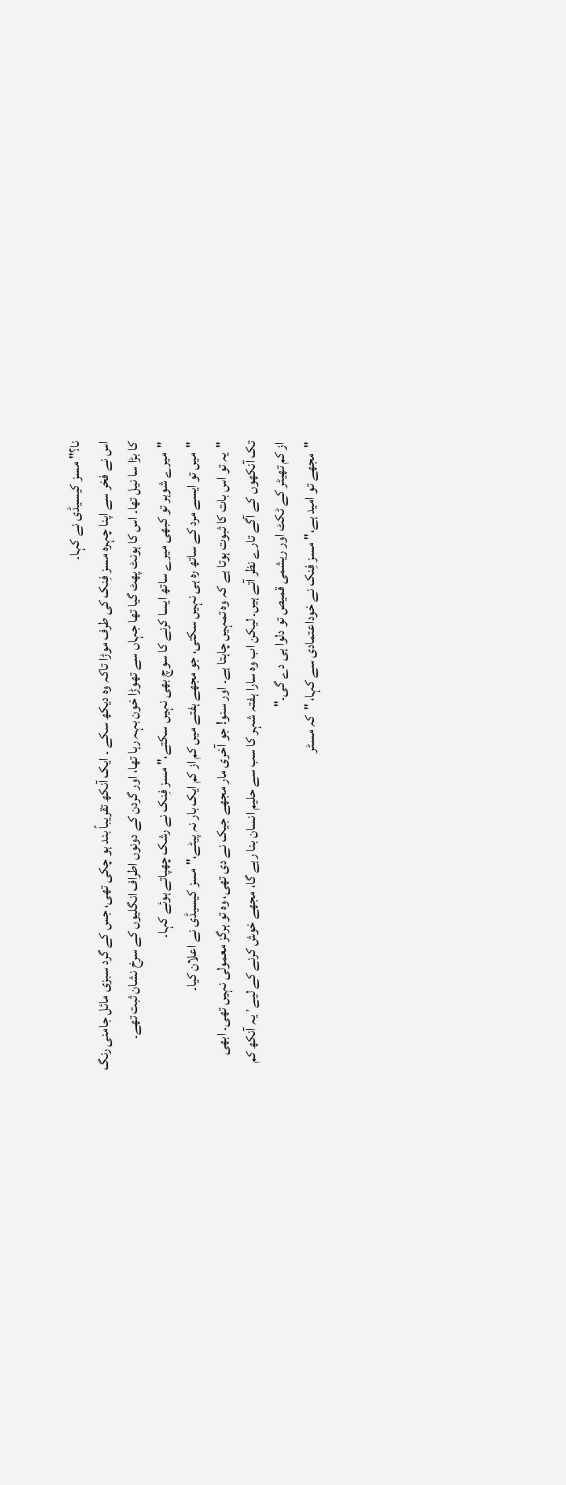نا؟" مسز کیسیڈی نے کہا۔
اس نے فخر سے اپنا چہرہ مسز فِنک کی طرف موڑا تاکہ وہ دیکھ سکے ۔ ایک آنکھ تقریباً بند ہو چکی تھی، جس کے گرد سبزی مائل جامنی رنگ کا بڑا سا نیل تھا۔ اس کا ہونٹ پھٹ گیا تھا جہاں سے تھوڑا خون بہہ رہا تھا، اور گردن کے دونوں اطراف انگلیوں کے سرخ نشان ثبت تھے۔
"میرے شوہر تو کبھی میرے ساتھ ایسا کرنے کا سوچ بھی نہیں سکتے،" مسز فِنک نے رشک چھپاتے ہوئے کہا۔
"میں تو ایسے مرد کے ساتھ رہ ہی نہیں سکتی، جو مجھے ہفتے میں کم از کم ایک بار نہ پیٹے،" مسز کیسیڈی نے اعلان کیا۔
"یہ تو اس بات کا ثبوت ہوتا ہے کہ وہ تمہیں چاہتا ہے۔ اور سنو! جو آخری مار مجھے جیک نے دی تھی، وہ تو ہرگز معمولی نہیں تھی۔ ابھی تک آنکھوں کے آگے تارے نظر آتے ہیں۔ لیکن اب وہ سارا ہفتہ شہر کا سب سے حلیم انسان بنا رہے گا، مجھے خوش کرنے کے لیے٬ یہ آنکھ کم از کم تھیٹر کے ٹکٹ اور ریشمی قمیص تو دلوا ہی دے گی۔"
"مجھے تو امید ہے،" مسز فِنک نے خوداعتمادی سے کہا، "کہ مسٹر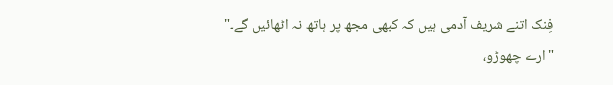فِنک اتنے شریف آدمی ہیں کہ کبھی مجھ پر ہاتھ نہ اٹھائیں گے۔"
"ارے چھوڑو،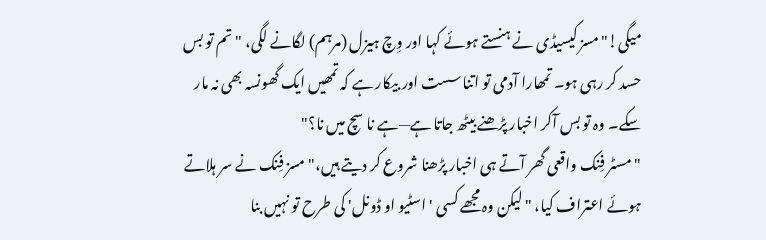میگی!" مسز کیسیڈی نے ہنستے ہوئے کہا اور وِچ ہیزل (مرہم) لگانے لگی، "تم تو بس حسد کر رہی ہو۔ تمھارا آدمی تو اتنا سست اور بیکار ہے کہ تمھیں ایک گھونسہ بھی نہ مار سکے۔ وہ تو بس آکر اخبار پڑھنے بیٹھ جاتا ہے—ہے نا سچ میں نا؟"
"مسٹر فِنک واقعی گھر آتے ہی اخبار پڑھنا شروع کر دیتے ہیں،" مسز فِنک نے سر ہلاتے ہوئے اعتراف کیا، "لیکن وہ مجھے کسی 'اسٹیو او ڈونل' کی طرح تو نہیں بنا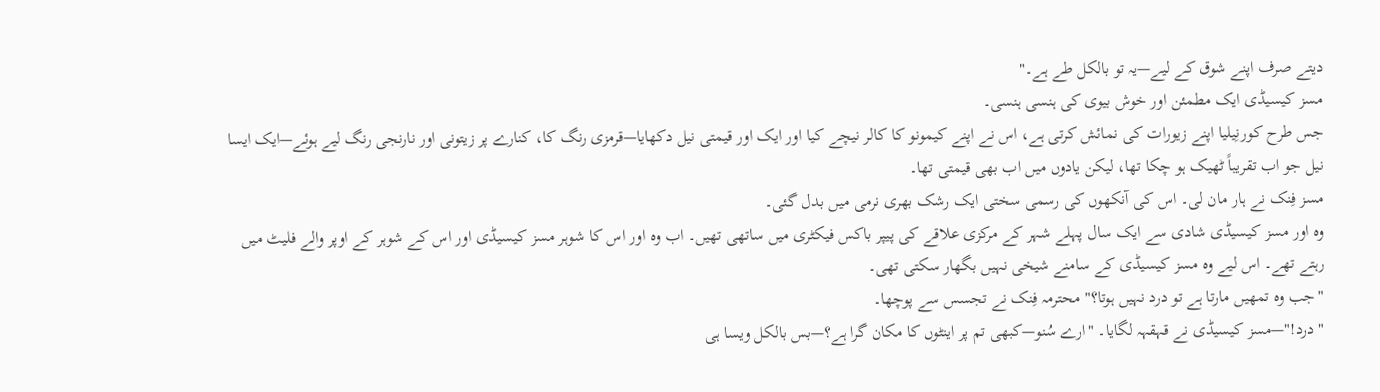دیتے صرف اپنے شوق کے لیے—یہ تو بالکل طے ہے۔"
مسز کیسیڈی ایک مطمئن اور خوش بیوی کی ہنسی ہنسی۔
جس طرح کورنِیلیا اپنے زیورات کی نمائش کرتی ہے، اس نے اپنے کیمونو کا کالر نیچے کیا اور ایک اور قیمتی نیل دکھایا—قرمزی رنگ کا، کنارے پر زیتونی اور نارنجی رنگ لیے ہوئے—ایک ایسا نیل جو اب تقریباً ٹھیک ہو چکا تھا، لیکن یادوں میں اب بھی قیمتی تھا۔
مسز فِنک نے ہار مان لی۔ اس کی آنکھوں کی رسمی سختی ایک رشک بھری نرمی میں بدل گئی۔
وہ اور مسز کیسیڈی شادی سے ایک سال پہلے شہر کے مرکزی علاقے کی پیپر باکس فیکٹری میں ساتھی تھیں۔ اب وہ اور اس کا شوہر مسز کیسیڈی اور اس کے شوہر کے اوپر والے فلیٹ میں رہتے تھے۔ اس لیے وہ مسز کیسیڈی کے سامنے شیخی نہیں بگھار سکتی تھی۔
"جب وہ تمھیں مارتا ہے تو درد نہیں ہوتا؟" محترمہ فِنک نے تجسس سے پوچھا۔
"درد!"—مسز کیسیڈی نے قہقہہ لگایا۔ "ارے سُنو—کبھی تم پر اینٹوں کا مکان گرا ہے؟—بس بالکل ویسا ہی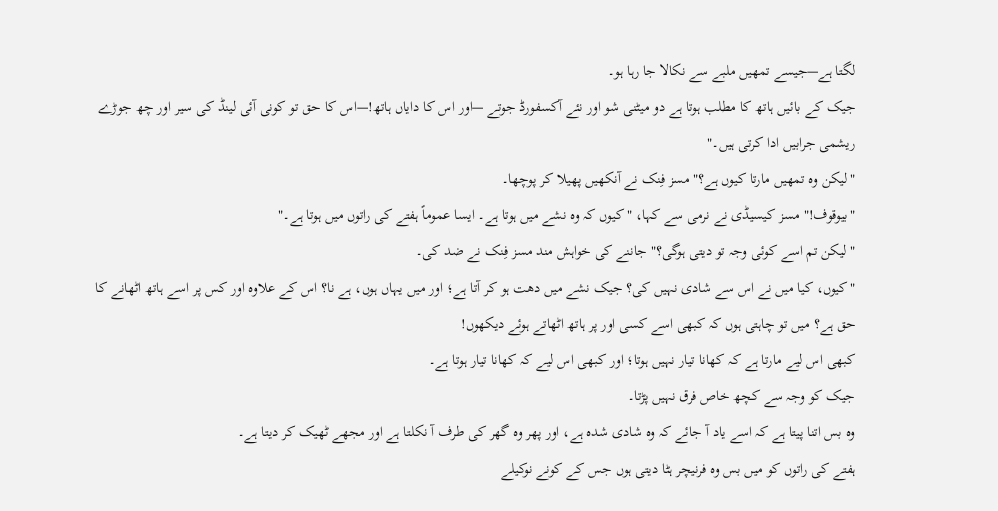لگتا ہے—جیسے تمھیں ملبے سے نکالا جا رہا ہو۔
جیک کے بائیں ہاتھ کا مطلب ہوتا ہے دو میٹنی شو اور نئے آکسفورڈ جوتے —اور اس کا دایاں ہاتھ!—اس کا حق تو کونی آئی لینڈ کی سیر اور چھ جوڑے ریشمی جرابیں ادا کرتی ہیں۔"
"لیکن وہ تمھیں مارتا کیوں ہے؟" مسز فِنک نے آنکھیں پھیلا کر پوچھا۔
"بیوقوف!" مسز کیسیڈی نے نرمی سے کہا، "کیوں کہ وہ نشے میں ہوتا ہے۔ ایسا عموماً ہفتے کی راتوں میں ہوتا ہے۔"
"لیکن تم اسے کوئی وجہ تو دیتی ہوگی؟" جاننے کی خواہش مند مسز فِنک نے ضد کی۔
"کیوں، کیا میں نے اس سے شادی نہیں کی؟ جیک نشے میں دھت ہو کر آتا ہے؛ اور میں یہاں ہوں، ہے نا؟ اس کے علاوہ اور کس پر اسے ہاتھ اٹھانے کا حق ہے؟ میں تو چاہتی ہوں کہ کبھی اسے کسی اور پر ہاتھ اٹھاتے ہوئے دیکھوں!
کبھی اس لیے مارتا ہے کہ کھانا تیار نہیں ہوتا؛ اور کبھی اس لیے کہ کھانا تیار ہوتا ہے۔
جیک کو وجہ سے کچھ خاص فرق نہیں پڑتا۔
وہ بس اتنا پیتا ہے کہ اسے یاد آ جائے کہ وہ شادی شدہ ہے، اور پھر وہ گھر کی طرف آ نکلتا ہے اور مجھے ٹھیک کر دیتا ہے۔
ہفتے کی راتوں کو میں بس وہ فرنیچر ہٹا دیتی ہوں جس کے کونے نوکیلے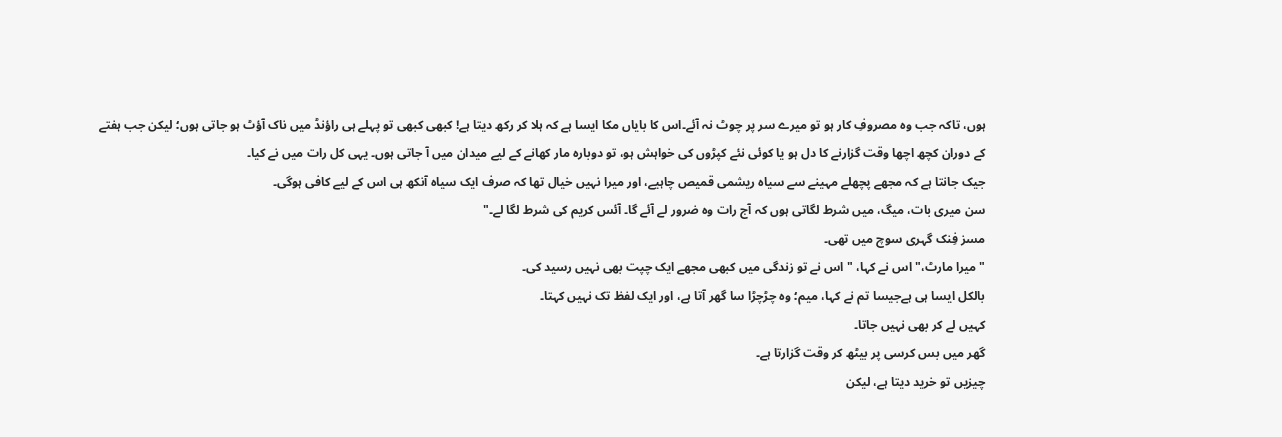ہوں، تاکہ جب وہ مصروفِ کار ہو تو میرے سر پر چوٹ نہ آئے۔اس کا بایاں مکا ایسا ہے کہ ہلا کر رکھ دیتا ہے! کبھی کبھی تو پہلے ہی راؤنڈ میں ناک آؤٹ ہو جاتی ہوں؛ لیکن جب ہفتے کے دوران کچھ اچھا وقت گزارنے کا دل ہو یا کوئی نئے کپڑوں کی خواہش ہو، تو دوبارہ مار کھانے کے لیے میدان میں آ جاتی ہوں۔ یہی کل رات میں نے کیا۔
جیک جانتا ہے کہ مجھے پچھلے مہینے سے سیاہ ریشمی قمیص چاہیے، اور میرا نہیں خیال تھا کہ صرف ایک سیاہ آنکھ ہی اس کے لیے کافی ہوگی۔
سن میری بات، میگ، میں شرط لگاتی ہوں کہ آج رات وہ ضرور لے آئے گا۔ آئس کریم کی شرط لگا لے۔"
مسز فِنک گہری سوچ میں تھی۔
"میرا مارٹ،" اس نے کہا، " اس نے تو زندگی میں کبھی مجھے ایک چپت بھی نہیں رسید کی۔
بالکل ایسا ہی ہےجیسا تم نے کہا، میم؛ وہ چڑچڑا سا گھر آتا ہے، اور ایک لفظ تک نہیں کہتا۔
کہیں لے کر بھی نہیں جاتا۔
گھر میں بس کرسی پر بیٹھ کر وقت گزارتا ہے۔
چیزیں تو خرید دیتا ہے، لیکن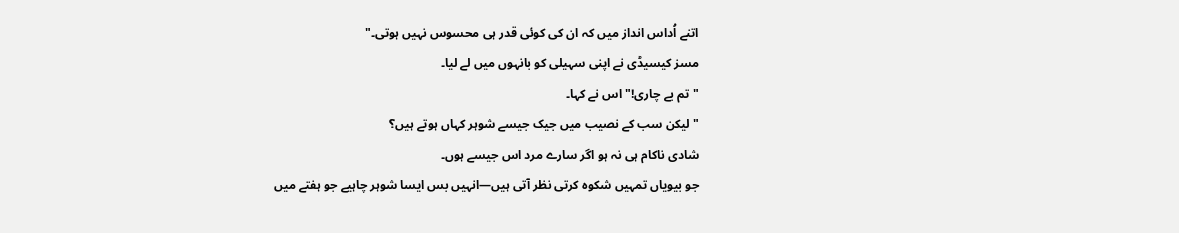اتنے اُداس انداز میں کہ ان کی کوئی قدر ہی محسوس نہیں ہوتی۔"
مسز کیسیڈی نے اپنی سہیلی کو بانہوں میں لے لیا۔
"تم بے چاری!" اس نے کہا۔
"لیکن سب کے نصیب میں جیک جیسے شوہر کہاں ہوتے ہیں؟
شادی ناکام ہی نہ ہو اگر سارے مرد اس جیسے ہوں۔
جو بیویاں تمہیں شکوہ کرتی نظر آتی ہیں—انہیں بس ایسا شوہر چاہیے جو ہفتے میں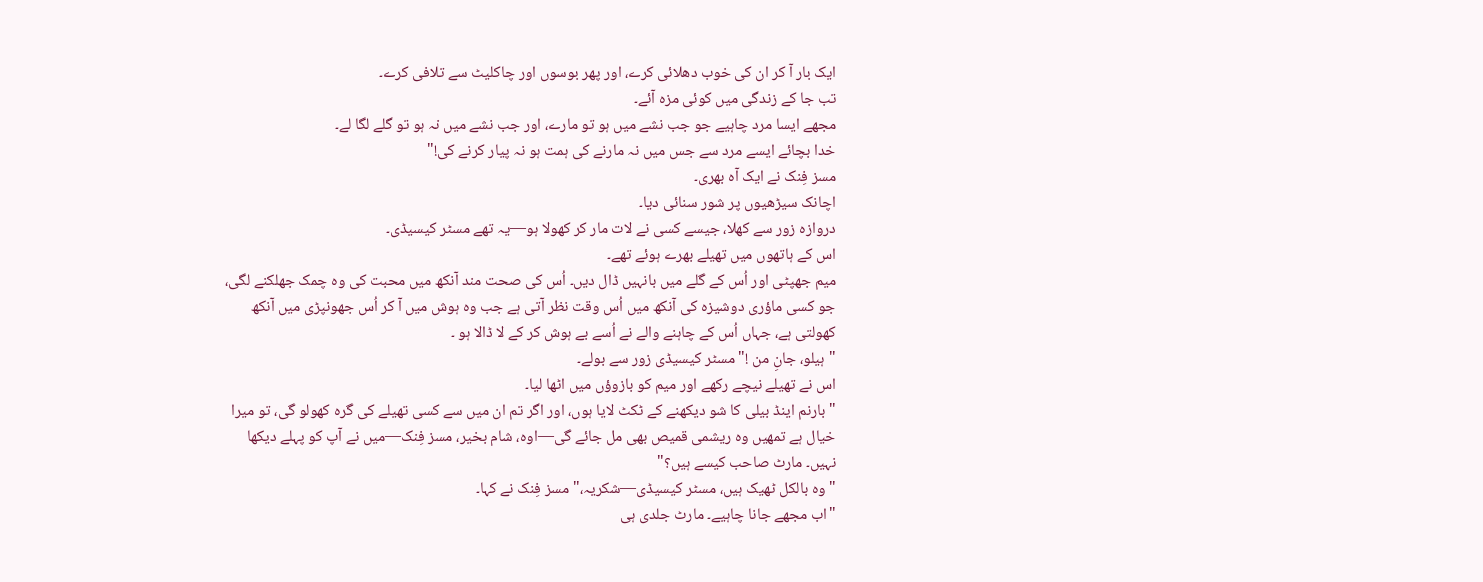ایک بار آ کر ان کی خوب دھلائی کرے، اور پھر بوسوں اور چاکلیٹ سے تلافی کرے۔
تب جا کے زندگی میں کوئی مزہ آئے۔
مجھے ایسا مرد چاہیے جو جب نشے میں ہو تو مارے، اور جب نشے میں نہ ہو تو گلے لگا لے۔
خدا بچائے ایسے مرد سے جس میں نہ مارنے کی ہمت ہو نہ پیار کرنے کی!"
مسز فِنک نے ایک آہ بھری۔
اچانک سیڑھیوں پر شور سنائی دیا۔
دروازہ زور سے کھلا، جیسے کسی نے لات مار کر کھولا ہو—یہ تھے مسٹر کیسیڈی۔
اس کے ہاتھوں میں تھیلے بھرے ہوئے تھے۔
میم جھپٹی اور اُس کے گلے میں بانہیں ڈال دیں۔ اُس کی صحت مند آنکھ میں محبت کی وہ چمک جھلکنے لگی، جو کسی ماؤری دوشیزہ کی آنکھ میں اُس وقت نظر آتی ہے جب وہ ہوش میں آ کر اُس جھونپڑی میں آنکھ کھولتی ہے، جہاں اُس کے چاہنے والے نے اُسے بے ہوش کر کے لا ڈالا ہو ۔
"ہیلو، جانِ من !" مسٹر کیسیڈی زور سے بولے۔
اس نے تھیلے نیچے رکھے اور میم کو بازوؤں میں اٹھا لیا۔
"بارنم اینڈ بیلی کا شو دیکھنے کے ٹکٹ لایا ہوں، اور اگر تم ان میں سے کسی تھیلے کی گرہ کھولو گی، تو میرا خیال ہے تمھیں وہ ریشمی قمیص بھی مل جائے گی—اوہ، شام بخیر، مسز فِنک—میں نے آپ کو پہلے دیکھا نہیں۔ مارٹ صاحب کیسے ہیں؟"
"وہ بالکل ٹھیک ہیں، مسٹر کیسیڈی—شکریہ،" مسز فِنک نے کہا۔
"اب مجھے جانا چاہیے۔ مارٹ جلدی ہی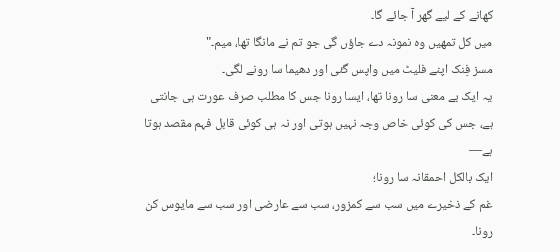کھانے کے لیے گھر آ جائے گا۔
میں کل تمھیں وہ نمونہ دے جاؤں گی جو تم نے مانگا تھا، میم۔"
مسز فِنک اپنے فلیٹ میں واپس گئی اور دھیما سا رونے لگی۔
یہ ایک بے معنی سا رونا تھا، ایسا رونا جس کا مطلب صرف عورت ہی جانتی ہے، جس کی کوئی خاص وجہ نہیں ہوتی اور نہ ہی کوئی قابل فہم مقصد ہوتا ہے—
ایک بالکل احمقانہ سا رونا؛
غم کے ذخیرے میں سب سے کمزور، سب سے عارضی اور سب سے مایوس کن رونا۔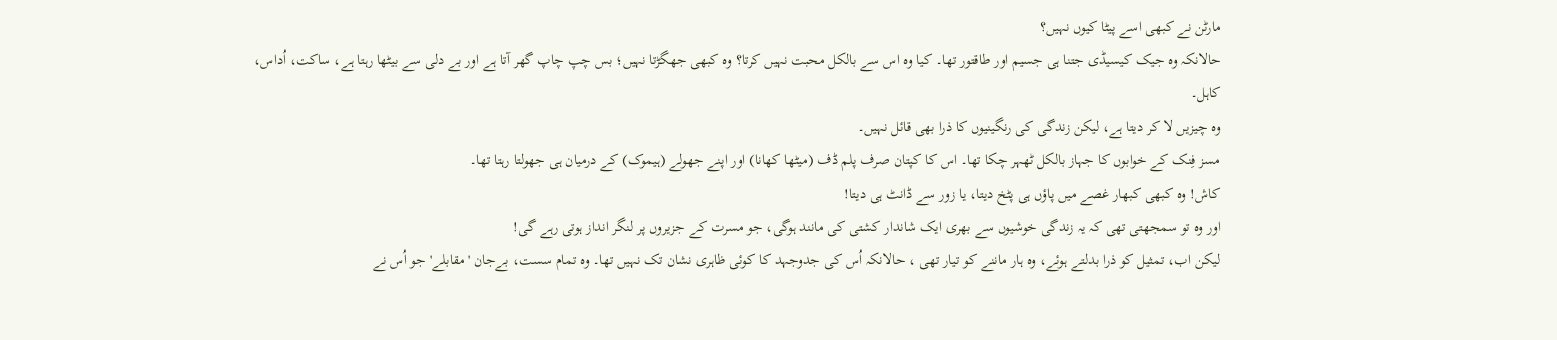مارٹن نے کبھی اسے پیٹا کیوں نہیں؟
حالانکہ وہ جیک کیسیڈی جتنا ہی جسیم اور طاقتور تھا۔ کیا وہ اس سے بالکل محبت نہیں کرتا؟ وہ کبھی جھگڑتا نہیں؛ بس چپ چاپ گھر آتا ہے اور بے دلی سے بیٹھا رہتا ہے، ساکت، اُداس، کاہل۔
وہ چیزیں لا کر دیتا ہے، لیکن زندگی کی رنگینیوں کا ذرا بھی قائل نہیں۔
مسز فِنک کے خوابوں کا جہاز بالکل ٹھہر چکا تھا۔ اس کا کپتان صرف پلم ڈف (میٹھا کھانا) اور اپنے جھولے (ہیموک) کے درمیان ہی جھولتا رہتا تھا۔
کاش! وہ کبھی کبھار غصے میں پاؤں ہی پٹخ دیتا، یا زور سے ڈانٹ ہی دیتا!
اور وہ تو سمجھتی تھی کہ یہ زندگی خوشیوں سے بھری ایک شاندار کشتی کی مانند ہوگی، جو مسرت کے جزیروں پر لنگر انداز ہوتی رہے گی!
لیکن اب، تمثیل کو ذرا بدلتے ہوئے، وہ ہار ماننے کو تیار تھی ، حالانکہ اُس کی جدوجہد کا کوئی ظاہری نشان تک نہیں تھا۔ وہ تمام سست، بےجان 'مقابلے' جو اُس نے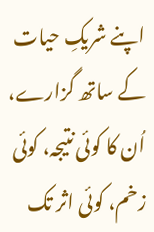اپنے شریکِ حیات کے ساتھ گزارے، اُن کا کوئی نتیجہ، کوئی زخم، کوئی اثر تک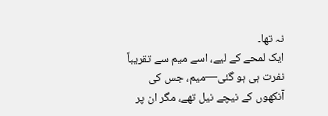نہ تھا۔
ایک لمحے کے لیے، اسے میم سے تقریباً نفرت ہی ہو گئی—میم، جس کی آنکھوں کے نیچے نیل تھے، مگر ان پر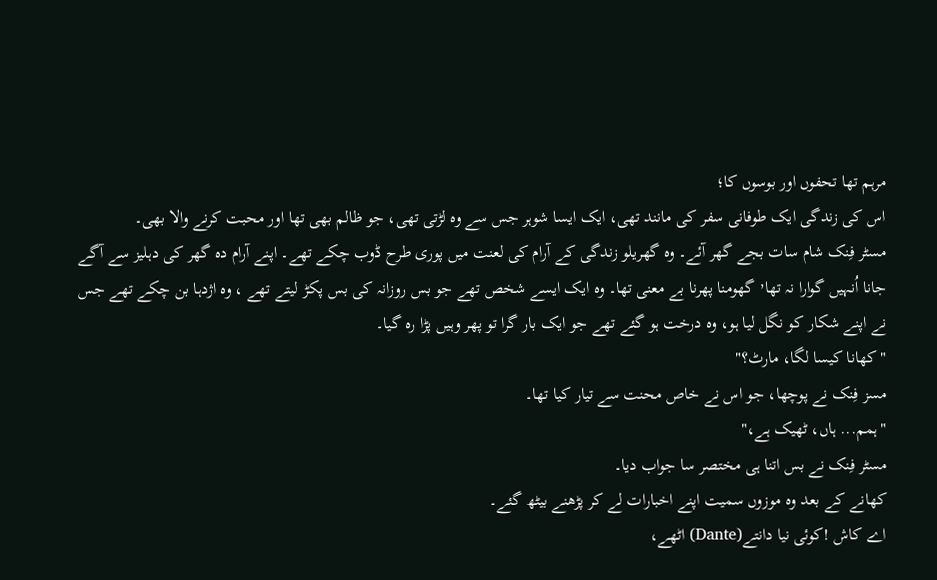مرہم تھا تحفوں اور بوسوں کا؛
اس کی زندگی ایک طوفانی سفر کی مانند تھی، ایک ایسا شوہر جس سے وہ لڑتی تھی، جو ظالم بھی تھا اور محبت کرنے والا بھی۔
مسٹر فِنک شام سات بجے گھر آئے۔ وہ گھریلو زندگی کے آرام کی لعنت میں پوری طرح ڈوب چکے تھے۔ اپنے آرام دہ گھر کی دہلیز سے آگے جانا اُنہیں گوارا نہ تھا٬ گھومنا پھرنا بے معنی تھا۔ وہ ایک ایسے شخص تھے جو بس روزانہ کی بس پکڑ لیتے تھے ، وہ اژدہا بن چکے تھے جس نے اپنے شکار کو نگل لیا ہو، وہ درخت ہو گئے تھے جو ایک بار گرا تو پھر وہیں پڑا رہ گیا۔
"کھانا کیسا لگا، مارٹ؟"
مسز فِنک نے پوچھا، جو اس نے خاص محنت سے تیار کیا تھا۔
"ہمم... ہاں، ٹھیک ہے،"
مسٹر فِنک نے بس اتنا ہی مختصر سا جواب دیا۔
کھانے کے بعد وہ موزوں سمیت اپنے اخبارات لے کر پڑھنے بیٹھ گئے۔
اے کاش !کوئی نیا دانتے(Dante) اٹھے،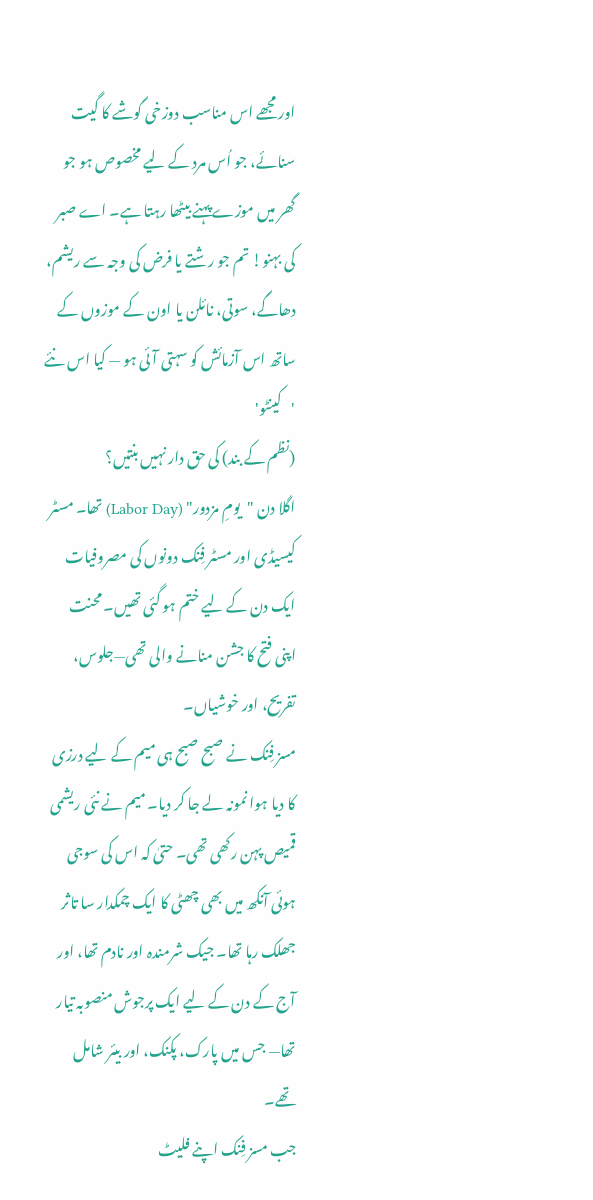اور مجھے اس مناسب دوزخی گوشے کا گیت سنائے، جو اُس مرد کے لیے مخصوص ہو جو گھر میں موزے پہنے بیٹھا رہتا ہے۔ اے صبر کی بہنو! تم جو رشتے یا فرض کی وجہ سے ریشم، دھاگے، سوتی، نائلن یا اون کے موزوں کے ساتھ اس آزمائش کو سہتی آئی ہو — کیا اس نئے 'کینٹو'
(نظم کے بند) کی حق دار نہیں بنتیں؟
اگلا دن "یومِ مزدور" (Labor Day) تھا۔ مسٹر کیسیڈی اور مسٹر فِنک دونوں کی مصروفیات ایک دن کے لیے ختم ہو گئی تھیں۔ محنت اپنی فتح کا جشن منانے والی تھی—جلوس، تفریح، اور خوشیاں۔
مسز فِنک نے صبح صبح ہی میم کے لیے درزی کا دیا ہوا نمونہ لے جا کر دیا۔ میم نے نئی ریشمی قمیص پہن رکھی تھی۔ حتیٰ کہ اس کی سوجی ہوئی آنکھ میں بھی چھٹی کا ایک چمکدار سا تاثر جھلک رہا تھا۔ جیک شرمندہ اور نادم تھا، اور آج کے دن کے لیے ایک پرجوش منصوبہ تیار تھا— جس میں پارک، پکنک، اور بیئر شامل تھے۔
جب مسز فِنک اپنے فلیٹ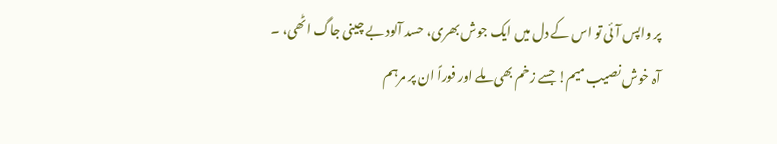پر واپس آئی تو اس کے دل میں ایک جوش بھری، حسد آلود بے چینی جاگ اٹھی، ۔
آہ خوش نصیب میم! جسے زخم بھی ملے اور فوراً ان پر مرہم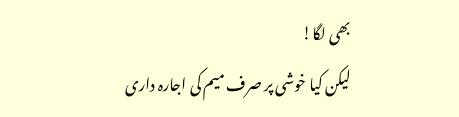بھی لگا!
لیکن کیا خوشی پر صرف میم کی اجارہ داری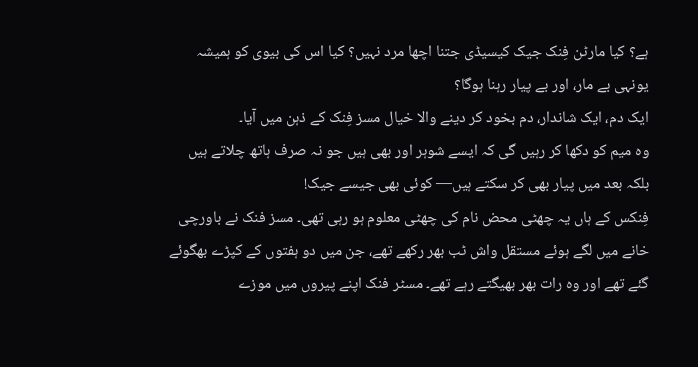ہے؟ کیا مارٹن فِنک جیک کیسیڈی جتنا اچھا مرد نہیں؟ کیا اس کی بیوی کو ہمیشہ یونہی بے مار، اور بے پیار رہنا ہوگا؟
ایک دم، ایک شاندار، دم بخود کر دینے والا خیال مسز فِنک کے ذہن میں آیا۔
وہ میم کو دکھا کر رہیں گی کہ ایسے شوہر اور بھی ہیں جو نہ صرف ہاتھ چلاتے ہیں بلکہ بعد میں پیار بھی کر سکتے ہیں— کوئی بھی جیسے جیک!
فِنکس کے ہاں یہ چھٹی محض نام کی چھٹی معلوم ہو رہی تھی۔ مسز فنک نے باورچی خانے میں لگے ہوئے مستقل واش ٹب بھر رکھے تھے، جن میں دو ہفتوں کے کپڑے بھگوئے گئے تھے اور وہ رات بھر بھیگتے رہے تھے۔ مسٹر فنک اپنے پیروں میں موزے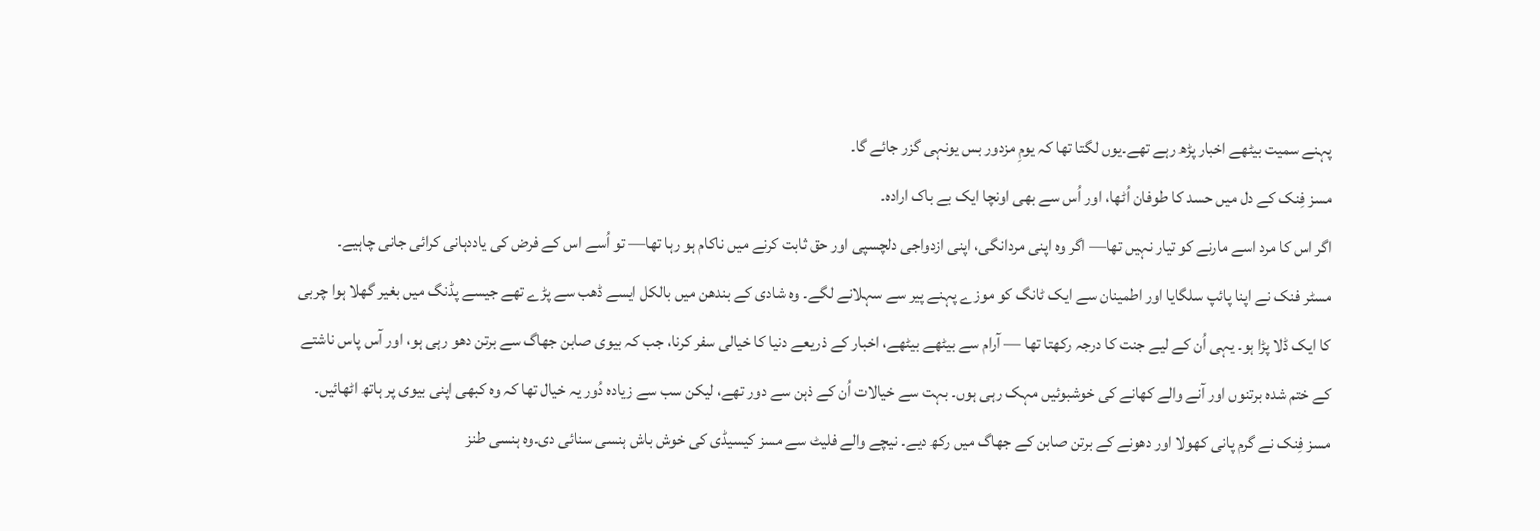پہنے سمیت بیٹھے اخبار پڑھ رہے تھے۔یوں لگتا تھا کہ یومِ مزدور بس یونہی گزر جائے گا۔
مسز فِنک کے دل میں حسد کا طوفان اُٹھا، اور اُس سے بھی اونچا ایک بے باک ارادہ۔
اگر اس کا مرد اسے مارنے کو تیار نہیں تھا— اگر وہ اپنی مردانگی، اپنی ازدواجی دلچسپی اور حق ثابت کرنے میں ناکام ہو رہا تھا— تو اُسے اس کے فرض کی یاددہانی کرائی جانی چاہیے۔
مسٹر فنک نے اپنا پائپ سلگایا اور اطمینان سے ایک ٹانگ کو موزے پہنے پیر سے سہلانے لگے۔ وہ شادی کے بندھن میں بالکل ایسے ڈھب سے پڑے تھے جیسے پڈنگ میں بغیر گھلا ہوا چربی کا ایک ڈلا پڑا ہو۔ یہی اُن کے لیے جنت کا درجہ رکھتا تھا — آرام سے بیٹھے بیٹھے، اخبار کے ذریعے دنیا کا خیالی سفر کرنا، جب کہ بیوی صابن جھاگ سے برتن دھو رہی ہو، اور آس پاس ناشتے کے ختم شدہ برتنوں اور آنے والے کھانے کی خوشبوئیں مہک رہی ہوں۔ بہت سے خیالات اُن کے ذہن سے دور تھے، لیکن سب سے زیادہ دُور یہ خیال تھا کہ وہ کبھی اپنی بیوی پر ہاتھ اٹھائیں۔
مسز فِنک نے گرم پانی کھولا اور دھونے کے برتن صابن کے جھاگ میں رکھ دیے۔ نیچے والے فلیٹ سے مسز کیسیڈی کی خوش باش ہنسی سنائی دی۔وہ ہنسی طنز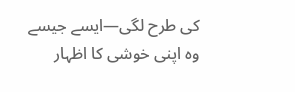کی طرح لگی—ایسے جیسے وہ اپنی خوشی کا اظہار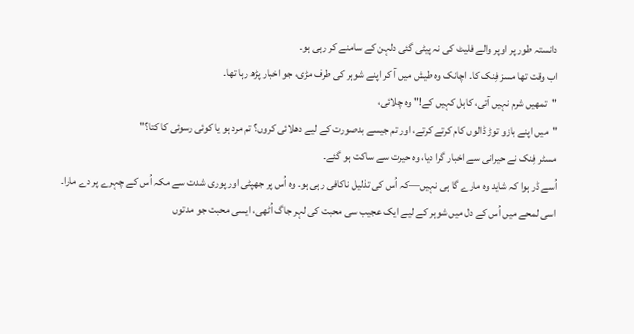دانستہ طور پر اوپر والے فلیٹ کی نہ پیٹی گئی دلہن کے سامنے کر رہی ہو۔
اب وقت تھا مسز فِنک کا۔ اچانک وہ طیش میں آ کر اپنے شوہر کی طرف مڑی، جو اخبار پڑھ رہا تھا۔
"تمھیں شرم نہیں آتی، کاہل کہیں کے!" وہ چلائی،
"میں اپنے بازو توڑ ڈالوں کام کرتے کرتے، اور تم جیسے بدصورت کے لیے دھلائی کروں؟ تم مرد ہو یا کوئی رسوئی کا کتا؟"
مسٹر فِنک نے حیرانی سے اخبار گرا دیا، وہ حیرت سے ساکت ہو گئے۔
اُسے ڈر ہوا کہ شاید وہ مارے گا ہی نہیں—کہ اُس کی تذلیل ناکافی رہی ہو۔ وہ اُس پر جھپٹی اور پوری شدت سے مکہ اُس کے چہرے پر دے مارا۔
اسی لمحے میں اُس کے دل میں شوہر کے لیے ایک عجیب سی محبت کی لہر جاگ اُٹھی، ایسی محبت جو مدتوں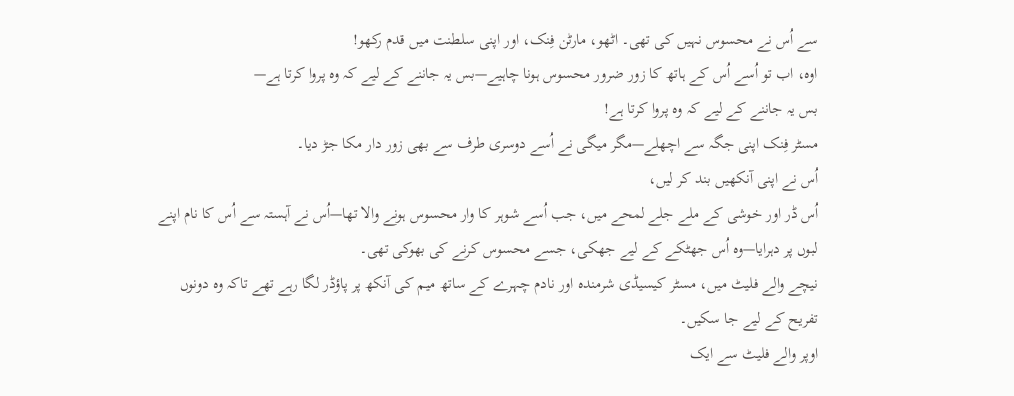سے اُس نے محسوس نہیں کی تھی۔ اٹھو، مارٹن فِنک، اور اپنی سلطنت میں قدم رکھو!
اوہ، اب تو اُسے اُس کے ہاتھ کا زور ضرور محسوس ہونا چاہیے—بس یہ جاننے کے لیے کہ وہ پروا کرتا ہے—
بس یہ جاننے کے لیے کہ وہ پروا کرتا ہے!
مسٹر فِنک اپنی جگہ سے اچھلے—مگر میگی نے اُسے دوسری طرف سے بھی زور دار مکا جڑ دیا۔
اُس نے اپنی آنکھیں بند کر لیں،
اُس ڈر اور خوشی کے ملے جلے لمحے میں، جب اُسے شوہر کا وار محسوس ہونے والا تھا—اُس نے آہستہ سے اُس کا نام اپنے لبوں پر دہرایا—وہ اُس جھٹکے کے لیے جھکی، جسے محسوس کرنے کی بھوکی تھی۔
نیچے والے فلیٹ میں، مسٹر کیسیڈی شرمندہ اور نادم چہرے کے ساتھ میم کی آنکھ پر پاؤڈر لگا رہے تھے تاکہ وہ دونوں تفریح کے لیے جا سکیں۔
اوپر والے فلیٹ سے ایک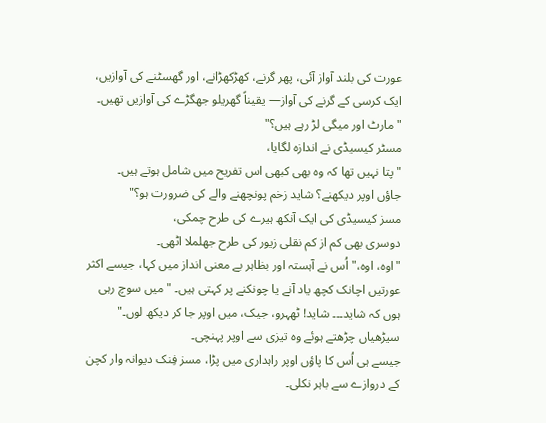عورت کی بلند آواز آئی، پھر گرنے، کھڑکھڑانے، اور گھسٹنے کی آوازیں، ایک کرسی کے گرنے کی آواز— یقیناً گھریلو جھگڑے کی آوازیں تھیں۔
"مارٹ اور میگی لڑ رہے ہیں؟"
مسٹر کیسیڈی نے اندازہ لگایا،
"پتا نہیں تھا کہ وہ بھی کبھی اس تفریح میں شامل ہوتے ہیں۔
جاؤں اوپر دیکھنے؟ شاید زخم پونچھنے والے کی ضرورت ہو؟"
مسز کیسیڈی کی ایک آنکھ ہیرے کی طرح چمکی،
دوسری بھی کم از کم نقلی زیور کی طرح جھلملا اٹھی۔
"اوہ، اوہ،" اُس نے آہستہ اور بظاہر بے معنی انداز میں کہا، جیسے اکثر عورتیں اچانک کچھ یاد آنے یا چونکنے پر کہتی ہیں۔ "میں سوچ رہی ہوں کہ شاید۔۔۔ شاید! ٹھہرو، جیک، میں اوپر جا کر دیکھ لوں۔"
سیڑھیاں چڑھتے ہوئے وہ تیزی سے اوپر پہنچی۔
جیسے ہی اُس کا پاؤں اوپر راہداری میں پڑا، مسز فِنک دیوانہ وار کچن کے دروازے سے باہر نکلی۔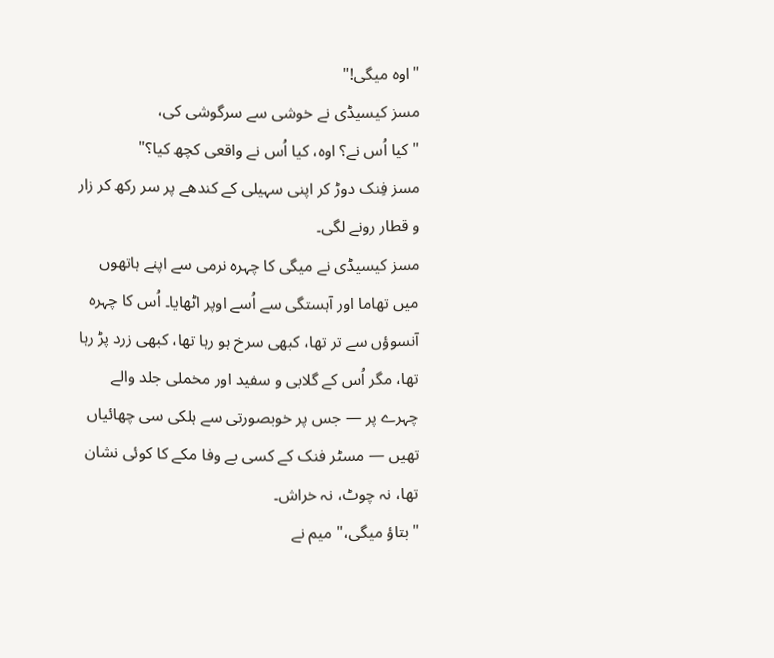"اوہ میگی!"
مسز کیسیڈی نے خوشی سے سرگوشی کی،
"کیا اُس نے؟ اوہ، کیا اُس نے واقعی کچھ کیا؟"
مسز فِنک دوڑ کر اپنی سہیلی کے کندھے پر سر رکھ کر زار و قطار رونے لگی۔
مسز کیسیڈی نے میگی کا چہرہ نرمی سے اپنے ہاتھوں میں تھاما اور آہستگی سے اُسے اوپر اٹھایا۔ اُس کا چہرہ آنسوؤں سے تر تھا، کبھی سرخ ہو رہا تھا، کبھی زرد پڑ رہا تھا، مگر اُس کے گلابی و سفید اور مخملی جلد والے چہرے پر — جس پر خوبصورتی سے ہلکی سی چھائیاں تھیں — مسٹر فنک کے کسی بے وفا مکے کا کوئی نشان تھا، نہ چوٹ، نہ خراش۔
"بتاؤ میگی،" میم نے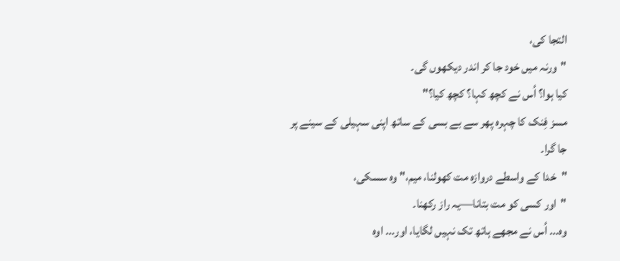التجا کی،
"ورنہ میں خود جا کر اندر دیکھوں گی۔
کیا ہوا؟ اُس نے کچھ کہا؟ کچھ کیا؟"
مسز فِنک کا چہرہ پھر سے بے بسی کے ساتھ اپنی سہیلی کے سینے پر جا گرا۔
"خدا کے واسطے دروازہ مت کھولنا، میم،" وہ سسکی،
"اور کسی کو مت بتانا—یہ راز رکھنا۔
وہ... اُس نے مجھے ہاتھ تک نہیں لگایا، اور... اوہ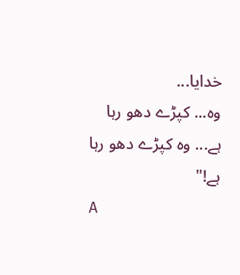خدایا...
وہ... کپڑے دھو رہا ہے... وہ کپڑے دھو رہا ہے!"
A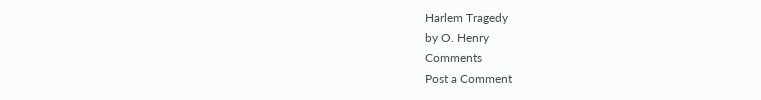Harlem Tragedy
by O. Henry
Comments
Post a Comment